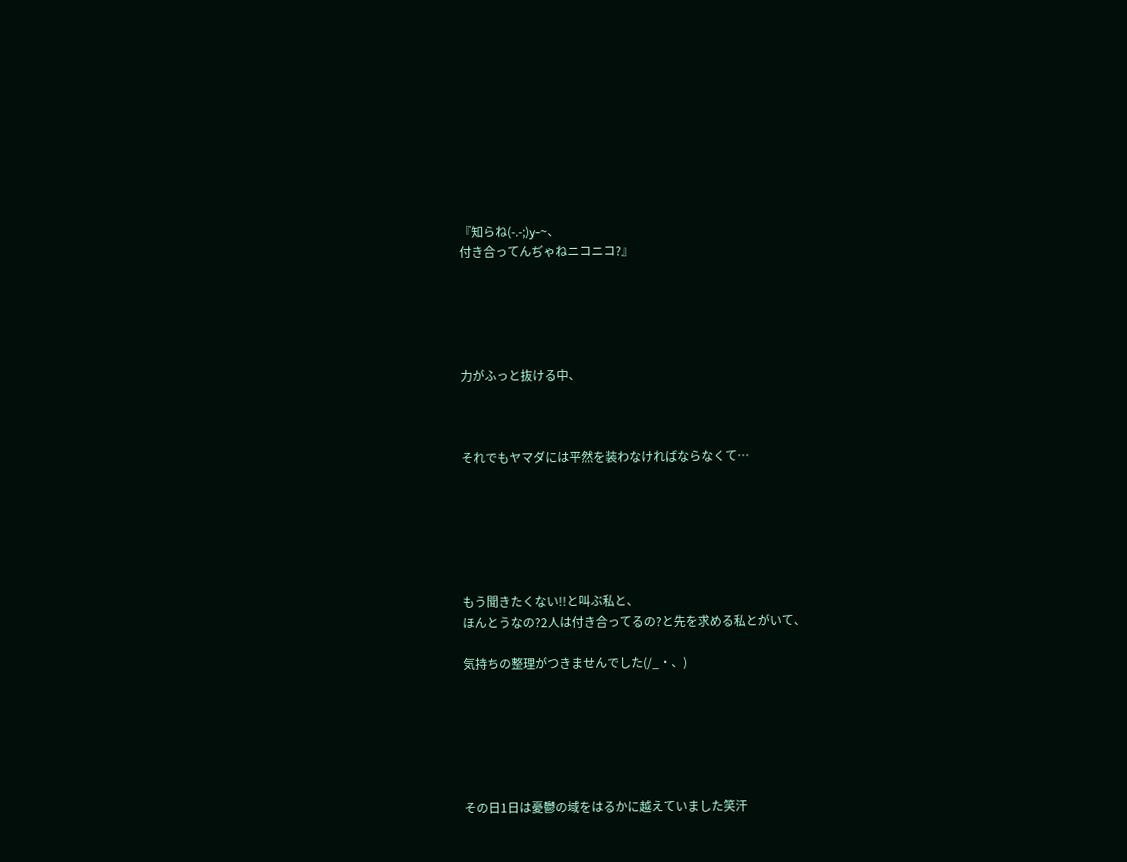『知らね(-.-;)y-~、
付き合ってんぢゃねニコニコ?』





力がふっと抜ける中、



それでもヤマダには平然を装わなければならなくて…






もう聞きたくない!!と叫ぶ私と、
ほんとうなの?2人は付き合ってるの?と先を求める私とがいて、

気持ちの整理がつきませんでした(/_・、)






その日1日は憂鬱の域をはるかに越えていました笑汗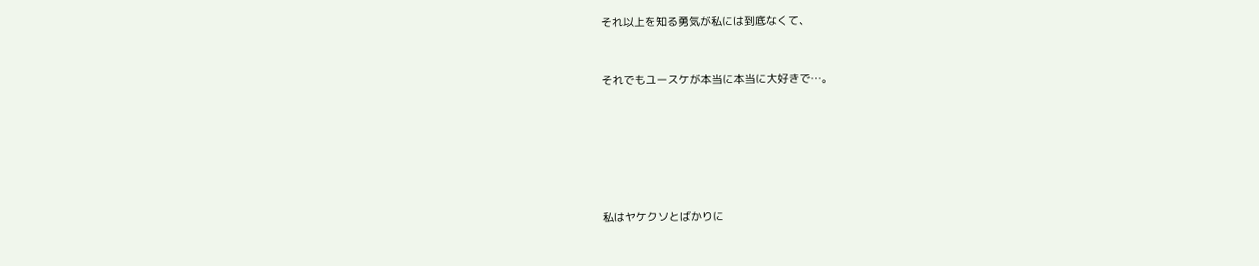それ以上を知る勇気が私には到底なくて、


それでもユースケが本当に本当に大好きで…。






私はヤケクソとばかりに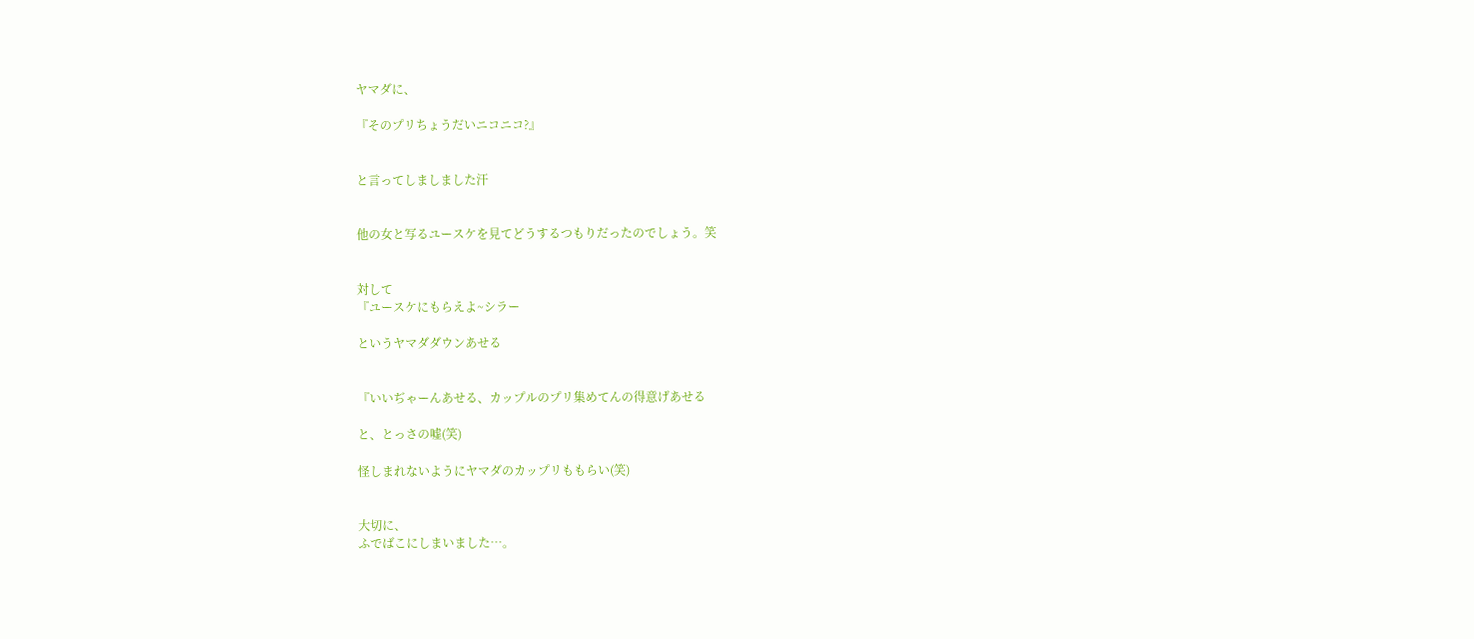ヤマダに、

『そのプリちょうだいニコニコ?』


と言ってしましました汗


他の女と写るユースケを見てどうするつもりだったのでしょう。笑


対して
『ユースケにもらえよ~シラー

というヤマダダウンあせる


『いいぢゃーんあせる、カップルのプリ集めてんの得意げあせる

と、とっさの嘘(笑)

怪しまれないようにヤマダのカップリももらい(笑)


大切に、
ふでばこにしまいました…。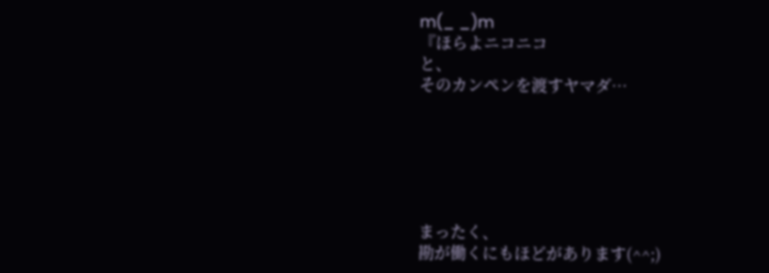m(_ _)m
『ほらよニコニコ
と、
そのカンペンを渡すヤマダ…






まったく、
勘が働くにもほどがあります(^^;)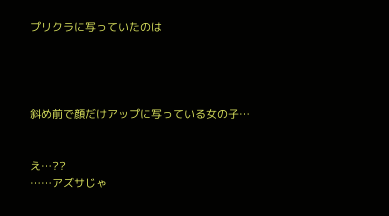プリクラに写っていたのは




斜め前で顔だけアップに写っている女の子…


え…??
……アズサじゃ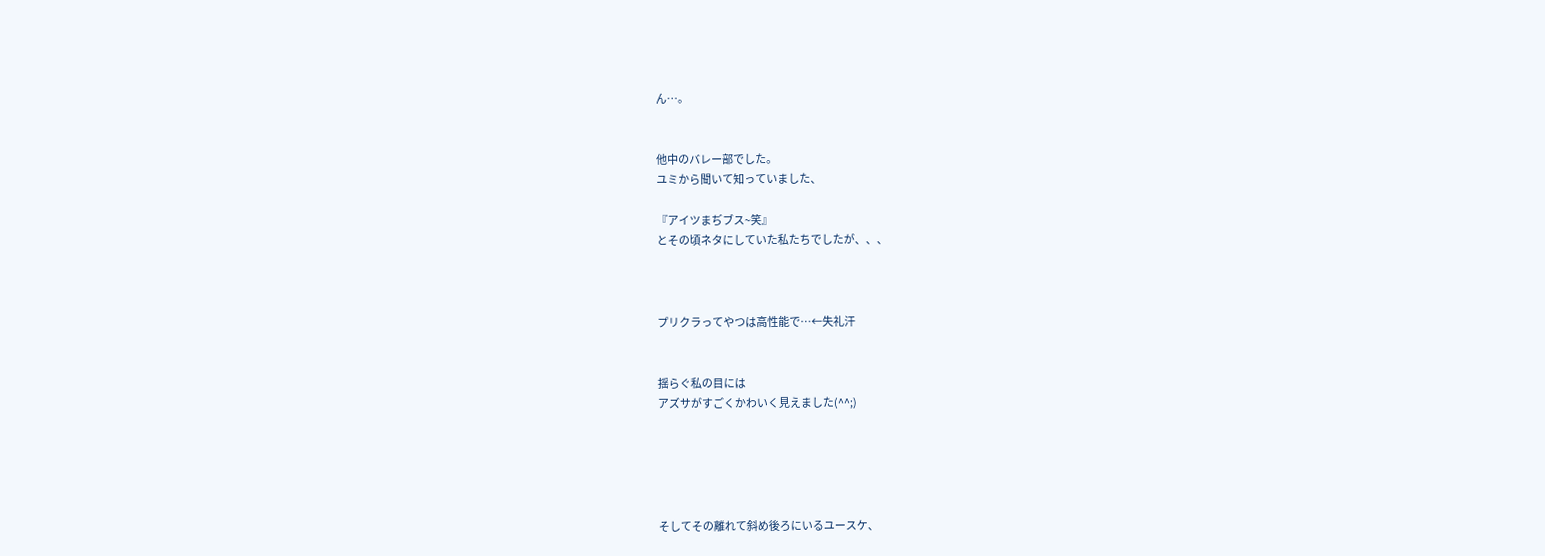ん…。


他中のバレー部でした。
ユミから聞いて知っていました、

『アイツまぢブス~笑』
とその頃ネタにしていた私たちでしたが、、、



プリクラってやつは高性能で…←失礼汗


揺らぐ私の目には
アズサがすごくかわいく見えました(^^;)





そしてその離れて斜め後ろにいるユースケ、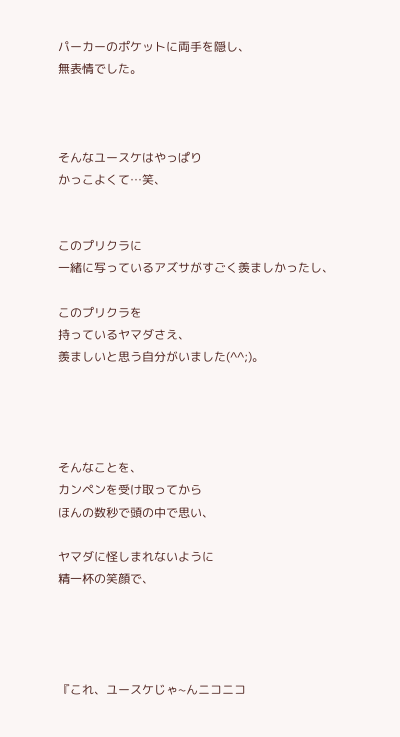パーカーのポケットに両手を隠し、
無表情でした。



そんなユースケはやっぱり
かっこよくて…笑、


このプリクラに
一緒に写っているアズサがすごく羨ましかったし、

このプリクラを
持っているヤマダさえ、
羨ましいと思う自分がいました(^^;)。




そんなことを、
カンペンを受け取ってから
ほんの数秒で頭の中で思い、

ヤマダに怪しまれないように
精一杯の笑顔で、




『これ、ユースケじゃ~んニコニコ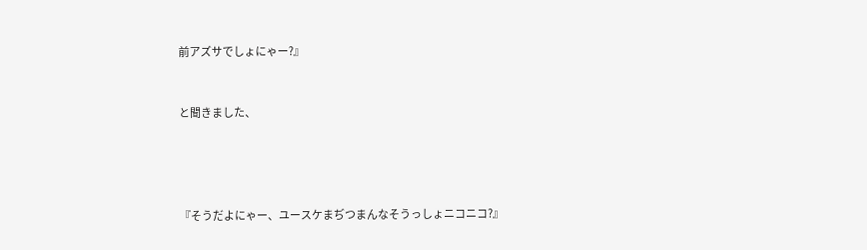前アズサでしょにゃー?』


と聞きました、




『そうだよにゃー、ユースケまぢつまんなそうっしょニコニコ?』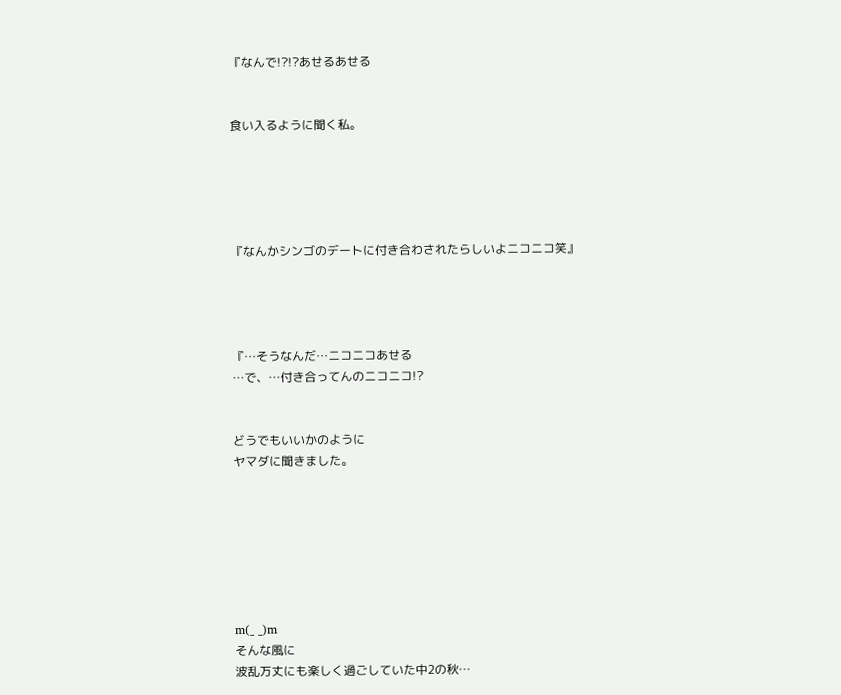『なんで!?!?あせるあせる


食い入るように聞く私。





『なんかシンゴのデートに付き合わされたらしいよニコニコ笑』




『…そうなんだ…ニコニコあせる
…で、…付き合ってんのニコニコ!?


どうでもいいかのように
ヤマダに聞きました。







m(_ _)m
そんな風に
波乱万丈にも楽しく過ごしていた中2の秋…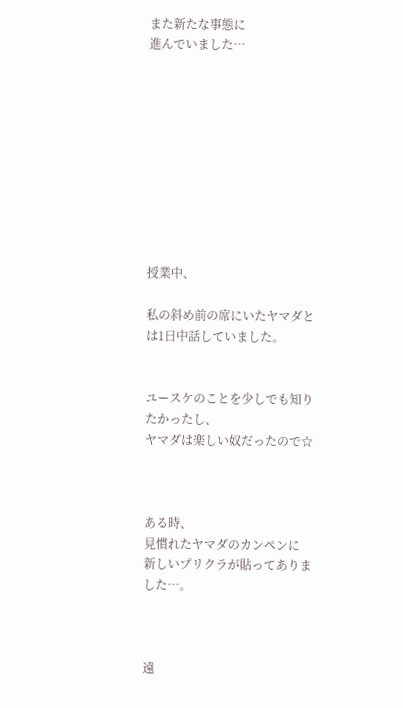また新たな事態に
進んでいました…










授業中、

私の斜め前の席にいたヤマダとは1日中話していました。


ユースケのことを少しでも知りたかったし、
ヤマダは楽しい奴だったので☆



ある時、
見慣れたヤマダのカンペンに
新しいプリクラが貼ってありました…。



遠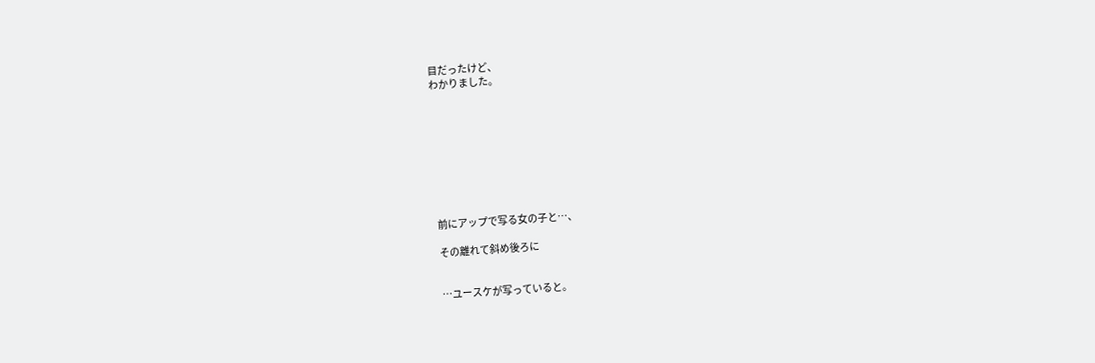目だったけど、
わかりました。









前にアップで写る女の子と…、

その離れて斜め後ろに


…ユースケが写っていると。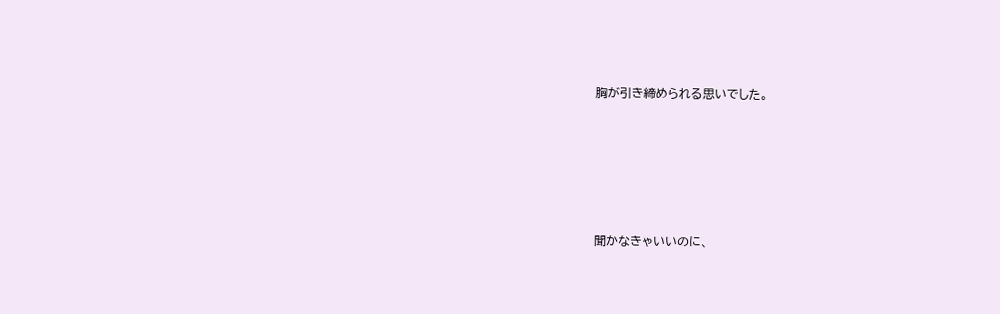胸が引き締められる思いでした。





聞かなきゃいいのに、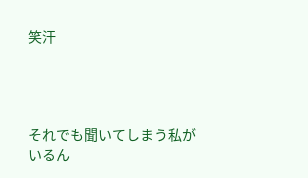笑汗




それでも聞いてしまう私がいるん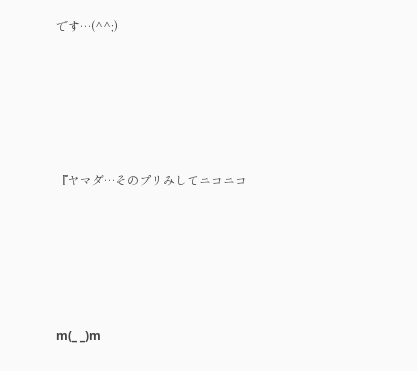です…(^^;)








『ヤマダ…そのプリみしてニコニコ








m(_ _)m